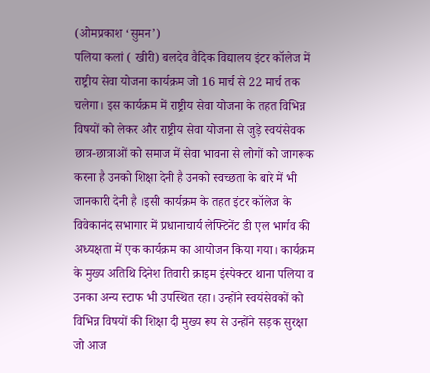(ओमप्रकाश ‘सुमन’)
पलिया कलां ( खीरी) बलदेव वैदिक विद्यालय इंटर कॉलेज में राष्ट्रीय सेवा योजना कार्यक्रम जो 16 मार्च से 22 मार्च तक चलेगा। इस कार्यक्रम में राष्ट्रीय सेवा योजना के तहत विभिन्न विषयों को लेकर और राष्ट्रीय सेवा योजना से जुड़े स्वयंसेवक छात्र-छात्राओं को समाज में सेवा भावना से लोगों को जागरूक करना है उनको शिक्षा देनी है उनको स्वच्छता के बारे में भी जानकारी देनी है ।इसी कार्यक्रम के तहत इंटर कॉलेज के विवेकानंद सभागार में प्रधानाचार्य लेफ्टिनेंट डी एल भार्गव की अध्यक्षता में एक कार्यक्रम का आयोजन किया गया। कार्यक्रम के मुख्य अतिथि दिनेश तिवारी क्राइम इंस्पेक्टर थाना पलिया व उनका अन्य स्टाफ भी उपस्थित रहा। उन्होंने स्वयंसेवकों को विभिन्न विषयों की शिक्षा दी मुख्य रूप से उन्होंने सड़क सुरक्षा जो आज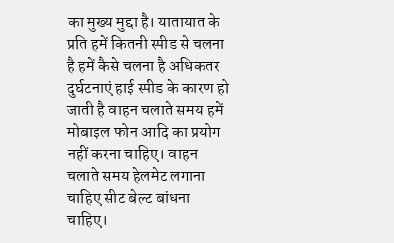का मुख्य मुद्दा है। यातायात के प्रति हमें कितनी स्पीड से चलना है हमें कैसे चलना है अधिकतर दुर्घटनाएं हाई स्पीड के कारण हो जाती है वाहन चलाते समय हमें मोबाइल फोन आदि का प्रयोग नहीं करना चाहिए। वाहन चलाते समय हेलमेट लगाना चाहिए सीट बेल्ट बांधना चाहिए।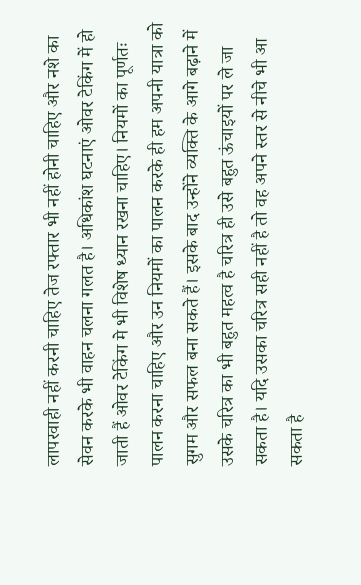लापरवाही नहीं करनी चाहिए तेज रफ्तार भी नहीं होनी चाहिए और नशे का सेवन करके भी वाहन चलना गलत है। अधिकांश घटनाएं ओवर टेकिंग में हो जाती हैं ओवर टेकिंग मे भी विशेष ध्यान रखना चाहिए। नियमों का पूर्णतः पालन करना चाहिए और उन नियमों का पालन करके ही हम अपनी यात्रा को सुगम और सफल बना सकते हैं। इसके बाद उन्होंने व्यक्ति के आगे बढ़ाने में उसके चरित्र का भी बहुत महत्व है चरित्र ही उसे बहुत ऊंचाइयों पर ले जा सकता है। यदि उसका चरित्र सही नहीं है तो वह अपने स्तर से नीचे भी आ सकता है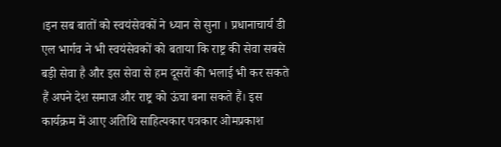।इन सब बातों को स्वयंसेवकों ने ध्यान से सुना । प्रधानाचार्य डी एल भार्गव ने भी स्वयंसेवकों को बताया कि राष्ट्र की सेवा सबसे बड़ी सेवा है और इस सेवा से हम दूसरों की भलाई भी कर सकते हैं अपने देश समाज और राष्ट्र को ऊंचा बना सकते हैं। इस कार्यक्रम में आए अतिथि साहित्यकार पत्रकार ओमप्रकाश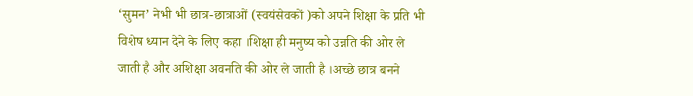‘सुमन’ नेभी भी छात्र-छात्राओं (स्वयंसेवकों )को अपने शिक्षा के प्रति भी विशेष ध्यान देने के लिए कहा ।शिक्षा ही मनुष्य को उन्नति की ओर ले जाती है और अशिक्षा अवनति की ओर ले जाती है ।अच्छे छात्र बनने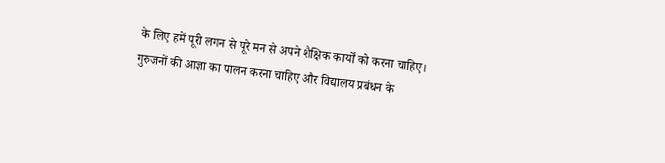के लिए हमें पूरी लगन से पूरे मन से अपने शैक्षिक कार्यों को करना चाहिए। गुरुजनों की आज्ञा का पालन करना चाहिए और विद्यालय प्रबंधन के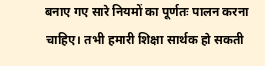बनाए गए सारे नियमों का पूर्णतः पालन करना चाहिए। तभी हमारी शिक्षा सार्थक हो सकती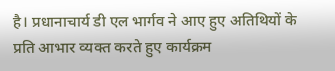है। प्रधानाचार्य डी एल भार्गव ने आए हुए अतिथियों के प्रति आभार व्यक्त करते हुए कार्यक्रम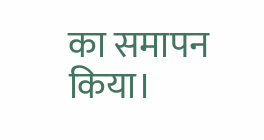का समापन किया।